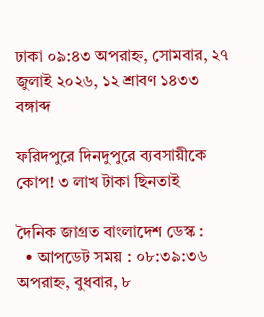ঢাকা ০৯:৪৩ অপরাহ্ন, সোমবার, ২৭ জুলাই ২০২৬, ১২ শ্রাবণ ১৪৩৩ বঙ্গাব্দ

ফরিদপুরে দিনদুপুরে ব্যবসায়ীকে কোপ! ৩ লাখ টাকা ছিনতাই

দৈনিক জাগ্রত বাংলাদেশ ডেস্ক :
  • আপডেট সময় : ০৮:৩৯:৩৬ অপরাহ্ন, বুধবার, ৮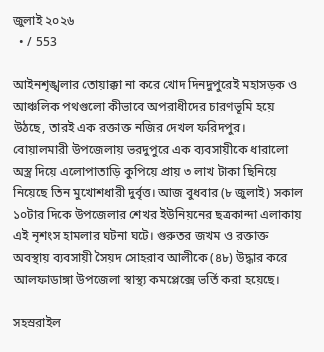জুলাই ২০২৬
  • / 553

আইনশৃঙ্খলার তোয়াক্কা না করে খোদ দিনদুপুরেই মহাসড়ক ও আঞ্চলিক পথগুলো কীভাবে অপরাধীদের চারণভূমি হয়ে উঠছে, তারই এক রক্তাক্ত নজির দেখল ফরিদপুর। বোয়ালমারী উপজেলায় ভরদুপুরে এক ব্যবসায়ীকে ধারালো অস্ত্র দিয়ে এলোপাতাড়ি কুপিয়ে প্রায় ৩ লাখ টাকা ছিনিয়ে নিয়েছে তিন মুখোশধারী দুর্বৃত্ত। আজ বুধবার (৮ জুলাই) সকাল ১০টার দিকে উপজেলার শেখর ইউনিয়নের ছত্রকান্দা এলাকায় এই নৃশংস হামলার ঘটনা ঘটে। গুরুতর জখম ও রক্তাক্ত অবস্থায় ব্যবসায়ী সৈয়দ সোহরাব আলীকে (৪৮) উদ্ধার করে আলফাডাঙ্গা উপজেলা স্বাস্থ্য কমপ্লেক্সে ভর্তি করা হয়েছে।

সহস্ররাইল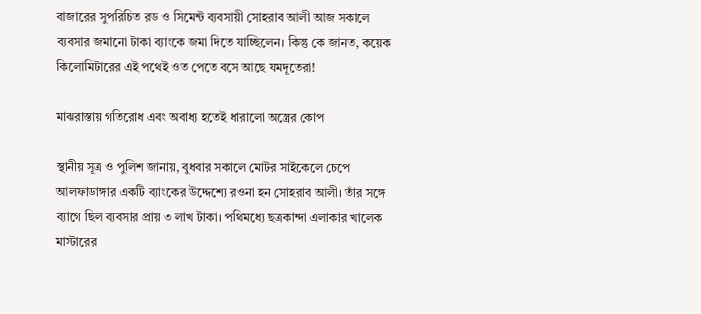বাজারের সুপরিচিত রড ও সিমেন্ট ব্যবসায়ী সোহরাব আলী আজ সকালে ব্যবসার জমানো টাকা ব্যাংকে জমা দিতে যাচ্ছিলেন। কিন্তু কে জানত, কয়েক কিলোমিটারের এই পথেই ওত পেতে বসে আছে যমদূতেরা!

মাঝরাস্তায় গতিরোধ এবং অবাধ্য হতেই ধারালো অস্ত্রের কোপ

স্থানীয় সূত্র ও পুলিশ জানায়, বুধবার সকালে মোটর সাইকেলে চেপে আলফাডাঙ্গার একটি ব্যাংকের উদ্দেশ্যে রওনা হন সোহরাব আলী। তাঁর সঙ্গে ব্যাগে ছিল ব্যবসার প্রায় ৩ লাখ টাকা। পথিমধ্যে ছত্রকান্দা এলাকার খালেক মাস্টারের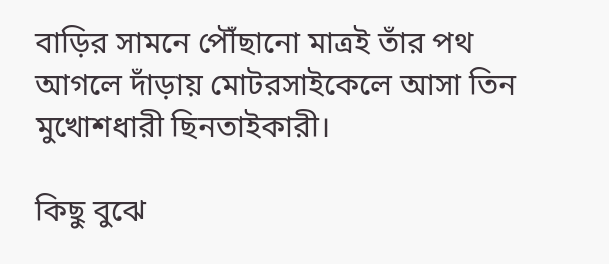বাড়ির সামনে পৌঁছানো মাত্রই তাঁর পথ আগলে দাঁড়ায় মোটরসাইকেলে আসা তিন মুখোশধারী ছিনতাইকারী।

কিছু বুঝে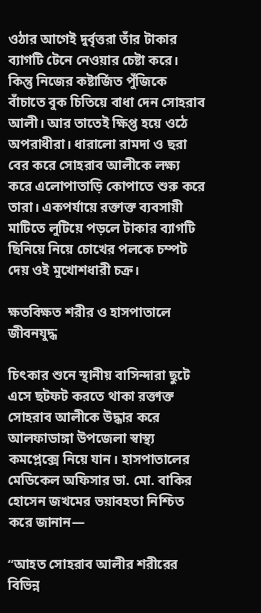ওঠার আগেই দুর্বৃত্তরা তাঁর টাকার ব্যাগটি টেনে নেওয়ার চেষ্টা করে। কিন্তু নিজের কষ্টার্জিত পুঁজিকে বাঁচাতে বুক চিতিয়ে বাধা দেন সোহরাব আলী। আর তাতেই ক্ষিপ্ত হয়ে ওঠে অপরাধীরা। ধারালো রামদা ও ছরা বের করে সোহরাব আলীকে লক্ষ্য করে এলোপাতাড়ি কোপাতে শুরু করে তারা। একপর্যায়ে রক্তাক্ত ব্যবসায়ী মাটিতে লুটিয়ে পড়লে টাকার ব্যাগটি ছিনিয়ে নিয়ে চোখের পলকে চম্পট দেয় ওই মুখোশধারী চক্র।

ক্ষতবিক্ষত শরীর ও হাসপাতালে জীবনযুদ্ধ

চিৎকার শুনে স্থানীয় বাসিন্দারা ছুটে এসে ছটফট করতে থাকা রক্তাক্ত সোহরাব আলীকে উদ্ধার করে আলফাডাঙ্গা উপজেলা স্বাস্থ্য কমপ্লেক্সে নিয়ে যান। হাসপাতালের মেডিকেল অফিসার ডা. মো. বাকির হোসেন জখমের ভয়াবহতা নিশ্চিত করে জানান—

“আহত সোহরাব আলীর শরীরের বিভিন্ন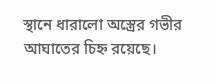স্থানে ধারালো অস্ত্রের গভীর আঘাতের চিহ্ন রয়েছে।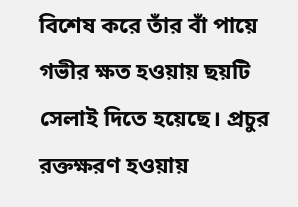বিশেষ করে তাঁর বাঁ পায়ে গভীর ক্ষত হওয়ায় ছয়টি সেলাই দিতে হয়েছে। প্রচুর রক্তক্ষরণ হওয়ায়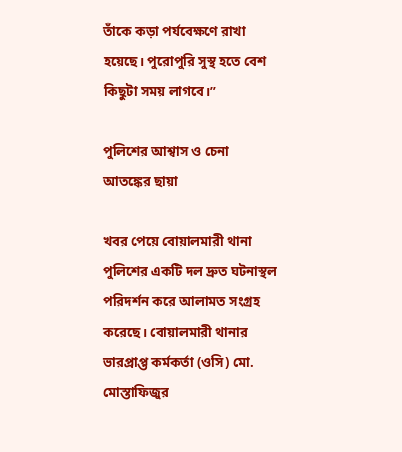তাঁকে কড়া পর্যবেক্ষণে রাখা হয়েছে। পুরোপুরি সুস্থ হতে বেশ কিছুটা সময় লাগবে।”

পুলিশের আশ্বাস ও চেনা আতঙ্কের ছায়া

খবর পেয়ে বোয়ালমারী থানা পুলিশের একটি দল দ্রুত ঘটনাস্থল পরিদর্শন করে আলামত সংগ্রহ করেছে। বোয়ালমারী থানার ভারপ্রাপ্ত কর্মকর্তা (ওসি) মো. মোস্তাফিজুর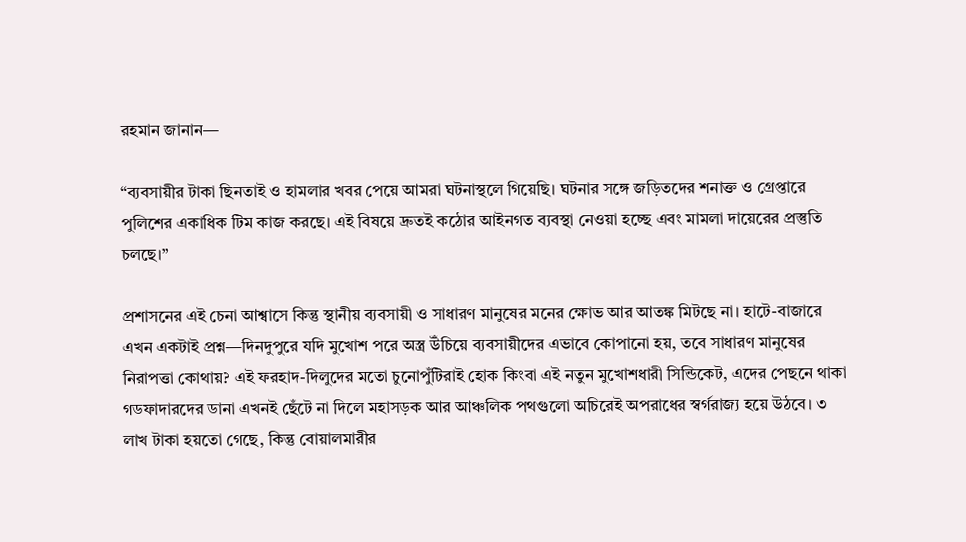রহমান জানান—

“ব্যবসায়ীর টাকা ছিনতাই ও হামলার খবর পেয়ে আমরা ঘটনাস্থলে গিয়েছি। ঘটনার সঙ্গে জড়িতদের শনাক্ত ও গ্রেপ্তারে পুলিশের একাধিক টিম কাজ করছে। এই বিষয়ে দ্রুতই কঠোর আইনগত ব্যবস্থা নেওয়া হচ্ছে এবং মামলা দায়েরের প্রস্তুতি চলছে।”

প্রশাসনের এই চেনা আশ্বাসে কিন্তু স্থানীয় ব্যবসায়ী ও সাধারণ মানুষের মনের ক্ষোভ আর আতঙ্ক মিটছে না। হাটে-বাজারে এখন একটাই প্রশ্ন—দিনদুপুরে যদি মুখোশ পরে অস্ত্র উঁচিয়ে ব্যবসায়ীদের এভাবে কোপানো হয়, তবে সাধারণ মানুষের নিরাপত্তা কোথায়? এই ফরহাদ-দিলুদের মতো চুনোপুঁটিরাই হোক কিংবা এই নতুন মুখোশধারী সিন্ডিকেট, এদের পেছনে থাকা গডফাদারদের ডানা এখনই ছেঁটে না দিলে মহাসড়ক আর আঞ্চলিক পথগুলো অচিরেই অপরাধের স্বর্গরাজ্য হয়ে উঠবে। ৩ লাখ টাকা হয়তো গেছে, কিন্তু বোয়ালমারীর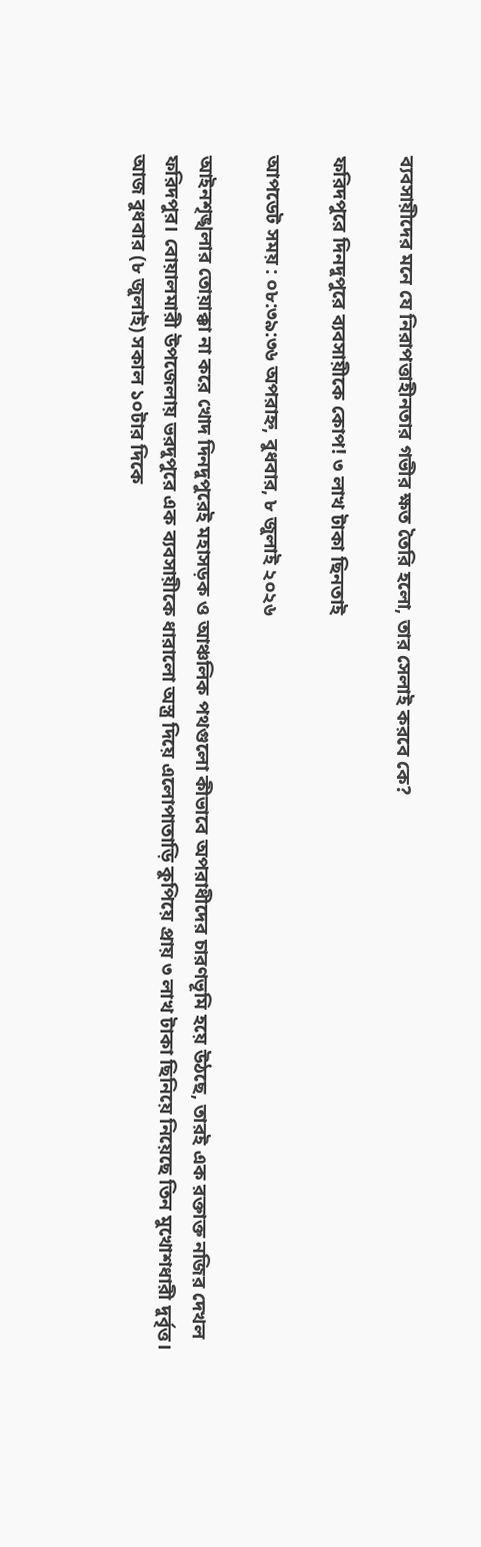ব্যবসায়ীদের মনে যে নিরাপত্তাহীনতার গভীর ক্ষত তৈরি হলো, তার সেলাই করবে কে?

ফরিদপুরে দিনদুপুরে ব্যবসায়ীকে কোপ! ৩ লাখ টাকা ছিনতাই

আপডেট সময় : ০৮:৩৯:৩৬ অপরাহ্ন, বুধবার, ৮ জুলাই ২০২৬

আইনশৃঙ্খলার তোয়াক্কা না করে খোদ দিনদুপুরেই মহাসড়ক ও আঞ্চলিক পথগুলো কীভাবে অপরাধীদের চারণভূমি হয়ে উঠছে, তারই এক রক্তাক্ত নজির দেখল ফরিদপুর। বোয়ালমারী উপজেলায় ভরদুপুরে এক ব্যবসায়ীকে ধারালো অস্ত্র দিয়ে এলোপাতাড়ি কুপিয়ে প্রায় ৩ লাখ টাকা ছিনিয়ে নিয়েছে তিন মুখোশধারী দুর্বৃত্ত। আজ বুধবার (৮ জুলাই) সকাল ১০টার দিকে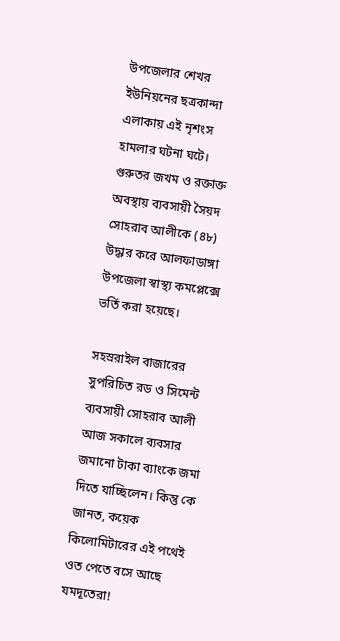উপজেলার শেখর ইউনিয়নের ছত্রকান্দা এলাকায় এই নৃশংস হামলার ঘটনা ঘটে। গুরুতর জখম ও রক্তাক্ত অবস্থায় ব্যবসায়ী সৈয়দ সোহরাব আলীকে (৪৮) উদ্ধার করে আলফাডাঙ্গা উপজেলা স্বাস্থ্য কমপ্লেক্সে ভর্তি করা হয়েছে।

সহস্ররাইল বাজারের সুপরিচিত রড ও সিমেন্ট ব্যবসায়ী সোহরাব আলী আজ সকালে ব্যবসার জমানো টাকা ব্যাংকে জমা দিতে যাচ্ছিলেন। কিন্তু কে জানত, কয়েক কিলোমিটারের এই পথেই ওত পেতে বসে আছে যমদূতেরা!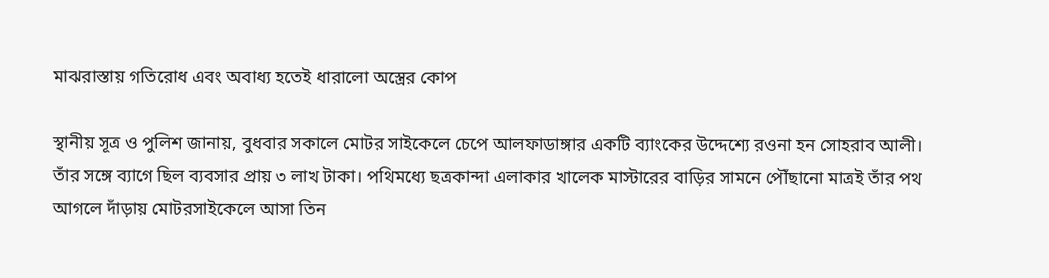মাঝরাস্তায় গতিরোধ এবং অবাধ্য হতেই ধারালো অস্ত্রের কোপ

স্থানীয় সূত্র ও পুলিশ জানায়, বুধবার সকালে মোটর সাইকেলে চেপে আলফাডাঙ্গার একটি ব্যাংকের উদ্দেশ্যে রওনা হন সোহরাব আলী। তাঁর সঙ্গে ব্যাগে ছিল ব্যবসার প্রায় ৩ লাখ টাকা। পথিমধ্যে ছত্রকান্দা এলাকার খালেক মাস্টারের বাড়ির সামনে পৌঁছানো মাত্রই তাঁর পথ আগলে দাঁড়ায় মোটরসাইকেলে আসা তিন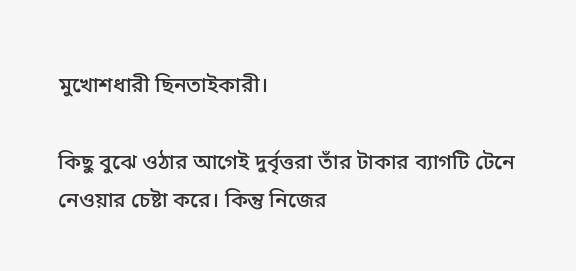মুখোশধারী ছিনতাইকারী।

কিছু বুঝে ওঠার আগেই দুর্বৃত্তরা তাঁর টাকার ব্যাগটি টেনে নেওয়ার চেষ্টা করে। কিন্তু নিজের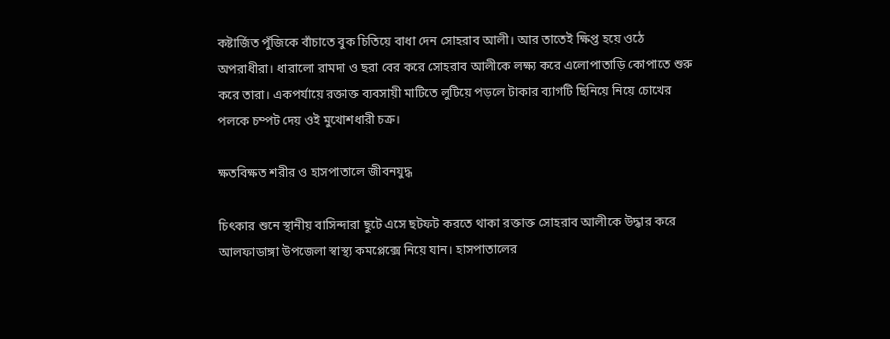কষ্টার্জিত পুঁজিকে বাঁচাতে বুক চিতিয়ে বাধা দেন সোহরাব আলী। আর তাতেই ক্ষিপ্ত হয়ে ওঠে অপরাধীরা। ধারালো রামদা ও ছরা বের করে সোহরাব আলীকে লক্ষ্য করে এলোপাতাড়ি কোপাতে শুরু করে তারা। একপর্যায়ে রক্তাক্ত ব্যবসায়ী মাটিতে লুটিয়ে পড়লে টাকার ব্যাগটি ছিনিয়ে নিয়ে চোখের পলকে চম্পট দেয় ওই মুখোশধারী চক্র।

ক্ষতবিক্ষত শরীর ও হাসপাতালে জীবনযুদ্ধ

চিৎকার শুনে স্থানীয় বাসিন্দারা ছুটে এসে ছটফট করতে থাকা রক্তাক্ত সোহরাব আলীকে উদ্ধার করে আলফাডাঙ্গা উপজেলা স্বাস্থ্য কমপ্লেক্সে নিয়ে যান। হাসপাতালের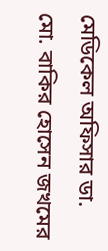মেডিকেল অফিসার ডা. মো. বাকির হোসেন জখমের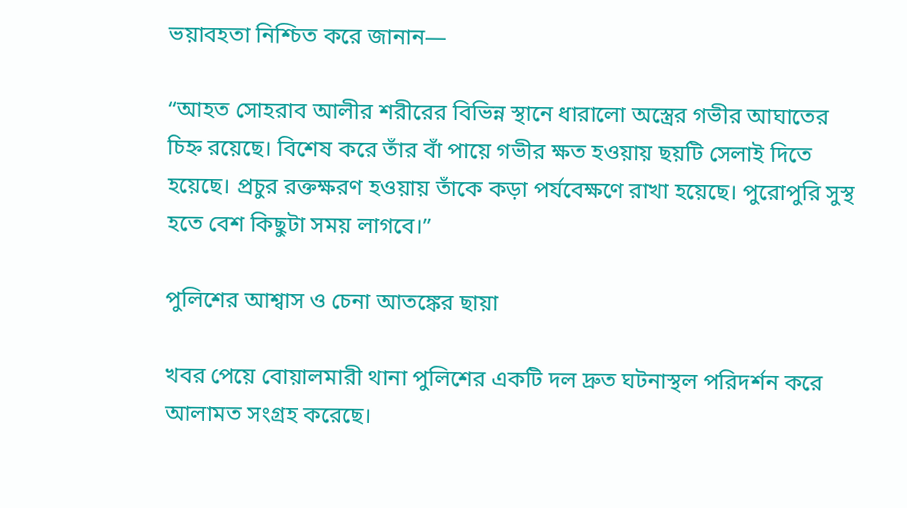ভয়াবহতা নিশ্চিত করে জানান—

“আহত সোহরাব আলীর শরীরের বিভিন্ন স্থানে ধারালো অস্ত্রের গভীর আঘাতের চিহ্ন রয়েছে। বিশেষ করে তাঁর বাঁ পায়ে গভীর ক্ষত হওয়ায় ছয়টি সেলাই দিতে হয়েছে। প্রচুর রক্তক্ষরণ হওয়ায় তাঁকে কড়া পর্যবেক্ষণে রাখা হয়েছে। পুরোপুরি সুস্থ হতে বেশ কিছুটা সময় লাগবে।”

পুলিশের আশ্বাস ও চেনা আতঙ্কের ছায়া

খবর পেয়ে বোয়ালমারী থানা পুলিশের একটি দল দ্রুত ঘটনাস্থল পরিদর্শন করে আলামত সংগ্রহ করেছে।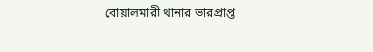বোয়ালমারী থানার ভারপ্রাপ্ত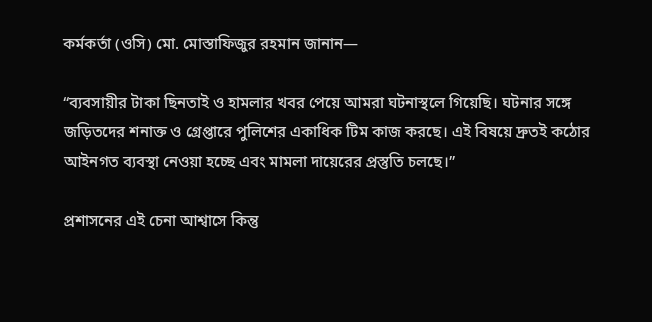কর্মকর্তা (ওসি) মো. মোস্তাফিজুর রহমান জানান—

“ব্যবসায়ীর টাকা ছিনতাই ও হামলার খবর পেয়ে আমরা ঘটনাস্থলে গিয়েছি। ঘটনার সঙ্গে জড়িতদের শনাক্ত ও গ্রেপ্তারে পুলিশের একাধিক টিম কাজ করছে। এই বিষয়ে দ্রুতই কঠোর আইনগত ব্যবস্থা নেওয়া হচ্ছে এবং মামলা দায়েরের প্রস্তুতি চলছে।”

প্রশাসনের এই চেনা আশ্বাসে কিন্তু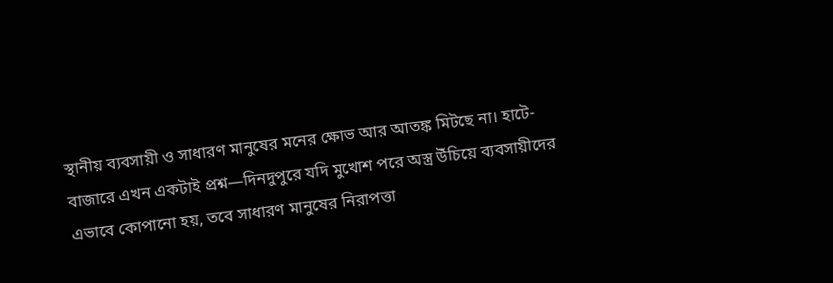স্থানীয় ব্যবসায়ী ও সাধারণ মানুষের মনের ক্ষোভ আর আতঙ্ক মিটছে না। হাটে-বাজারে এখন একটাই প্রশ্ন—দিনদুপুরে যদি মুখোশ পরে অস্ত্র উঁচিয়ে ব্যবসায়ীদের এভাবে কোপানো হয়, তবে সাধারণ মানুষের নিরাপত্তা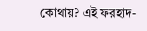কোথায়? এই ফরহাদ-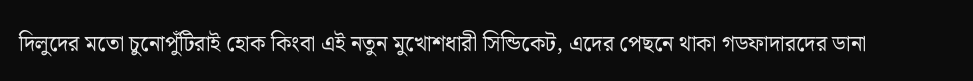দিলুদের মতো চুনোপুঁটিরাই হোক কিংবা এই নতুন মুখোশধারী সিন্ডিকেট, এদের পেছনে থাকা গডফাদারদের ডানা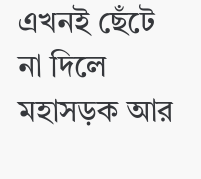এখনই ছেঁটে না দিলে মহাসড়ক আর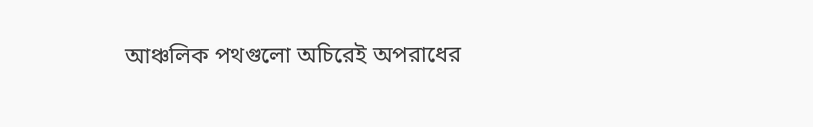আঞ্চলিক পথগুলো অচিরেই অপরাধের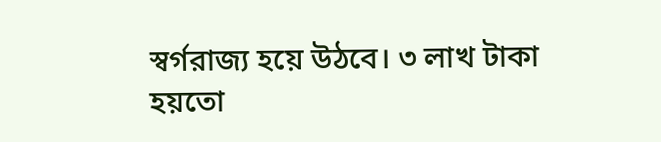স্বর্গরাজ্য হয়ে উঠবে। ৩ লাখ টাকা হয়তো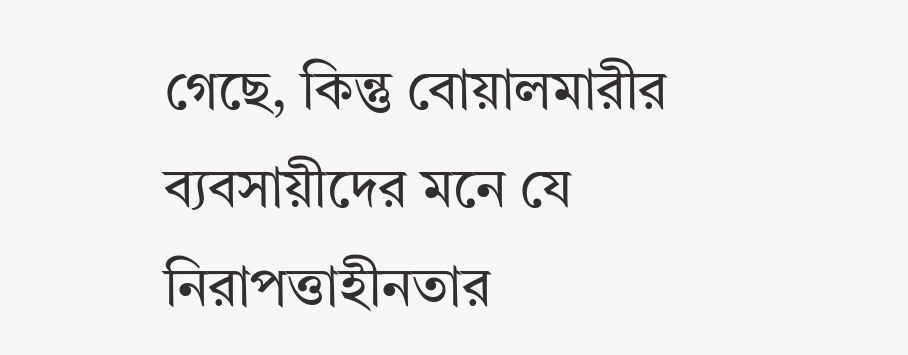গেছে, কিন্তু বোয়ালমারীর ব্যবসায়ীদের মনে যে নিরাপত্তাহীনতার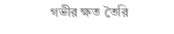গভীর ক্ষত তৈরি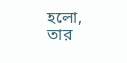হলো, তার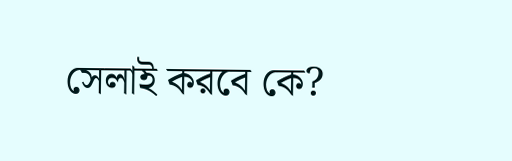সেলাই করবে কে?